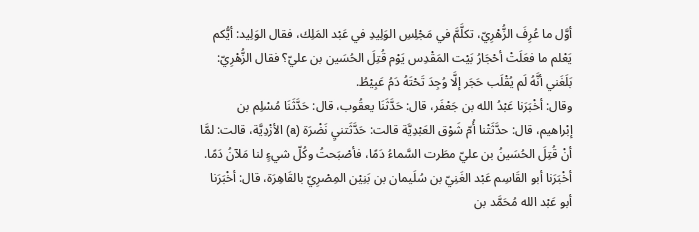أوَّل ما عُرِفَ الزُّهْرِيّ، تكلَّمَّ في مَجْلِسِ الوَلِيدِ في عَبْد المَلِك، فقال الوَلِيد: أيُّكم يَعْلم ما فعَلَتْ أحْجَارُ بَيْت المَقْدِس يَوْم قُتِلَ الحُسَين بن عليّ؟ فقال الزُّهْرِيّ: بَلَغَني أنَّهُ لَم يُقْلَب حَجَر إلَّا وُجِدَ تَحْتَهُ دَمُ عَبِيْطُ.
وقال: أخْبَرَنا عَبْدُ الله بن جَعْفَر، قال: حَدَّثَنَا يعقُوب، قال: حَدَّثَنَا مُسْلِم بن إبْراهيم، قال: حدَّثَتْنا أُمّ شَوْق العَبْدِيَّة قالت: حَدَّثَتنيِ نَضْرَة (a) الأزْدِيَّة، قالت: لمَّا أنْ قُتِلَ الحُسَينُ بن عليّ مطَرت السَّماءُ دَمًا، فأصْبَحتُ وكُلّ شيءٍ لنا مَلآنُ دَمًا.
أخْبَرَنا أبو القَاسِم عَبْد الغَنِيّ بن سُلَيمان بن بَنِيْن المِصْرِيّ بالقَاهِرَة، قال: أخْبَرَنا أبو عَبْد الله مُحَمَّد بن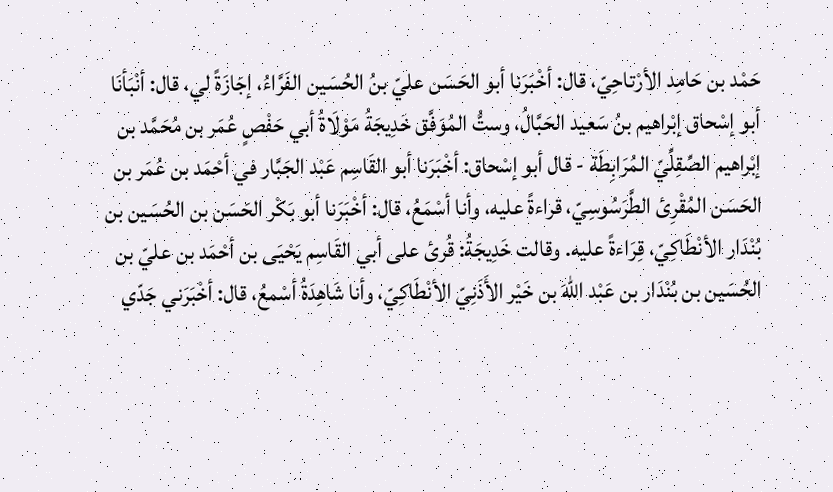حَمْد بن حَامِد الأرْتاحِيّ، قال: أخْبَرَنا أبو الحَسَن عليّ بنُ الحُسَين الفَرَّاءُ، إجَازَةً لي، قال: أنْبَأنَا أبو إسْحاق إبْراهيم بنُ سَعيد الحَبَّالُ، وستُّ المُوَفَّق خَدِيجَةُ مَوْلَاةُ أبي حَفْصٍ عُمَر بن مُحَمَّد بن إبْراهيم الصِّقِلِّيّ المُرَابِطَة - قال أبو إسْحاق: أخْبَرَنا أبو القَاسِم عَبْد الجَبَّار في أحْمَد بن عُمَر بن الحَسَن المُقْرِئ الطَّرَسُوسِيّ، قراءةً عليه، وأنا أسْمَعُ، قال: أخْبَرَنا أبو بَكْر الحَسَن بن الحُسَين بن بُنْدَار الأنْطَاكِيّ، قِرَاءةً عليه. وقالت خَدِيجَةُ: قُرئ على أبي القَاسِم يَحْيَى بن أحْمَد بن عليّ بن الحُسَين بن بُنْدَار بن عَبْد اللهَ بن خَيْر الأَذَنِيّ الأنْطَاكِيّ، وأنا شَاهِدَةُ أسْمعُ، قال: أخْبَرَني جَدّي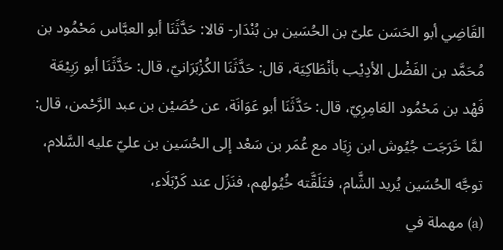القَاضِي أبو الحَسَن علىّ بن الحُسَين بن بُنْدَار- قالا: حَدَّثَنَا أبو العبَّاس مَحْمُود بن مُحَمَّد بن الفَضْل الأدِيْب بأنْطَاكِيَة، قال: حَدَّثَنَا الكُزْبَرَانيّ، قال: حَدَّثَنَا أبو رَبِيْعَة فَهْد بن مَحْمُود العَامِرِيّ، قال: حَدَّثَنَا أبو عَوَانَة، عن حُصَيْن بن عبد الرَّحْمن، قال: لمَّا خَرَجَت جُيُوش ابن زِيَاد مع عُمَر بن سَعْد إلى الحُسَين بن عليّ عليه السَّلام، توجَّه الحُسَين يُريد الشَّام، فتَلَقَّته خُيُولهم، فنَزَل عند كَرْبَلَاء،
(a) مهملة في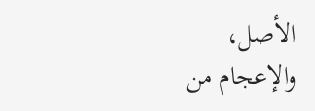الأصل، والإعجام من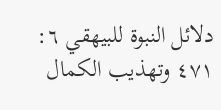دلائل النبوة للبيهقي ٦: ٤٧١ وتهذيب الكمال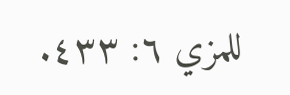للمزي ٦: ٤٣٣.